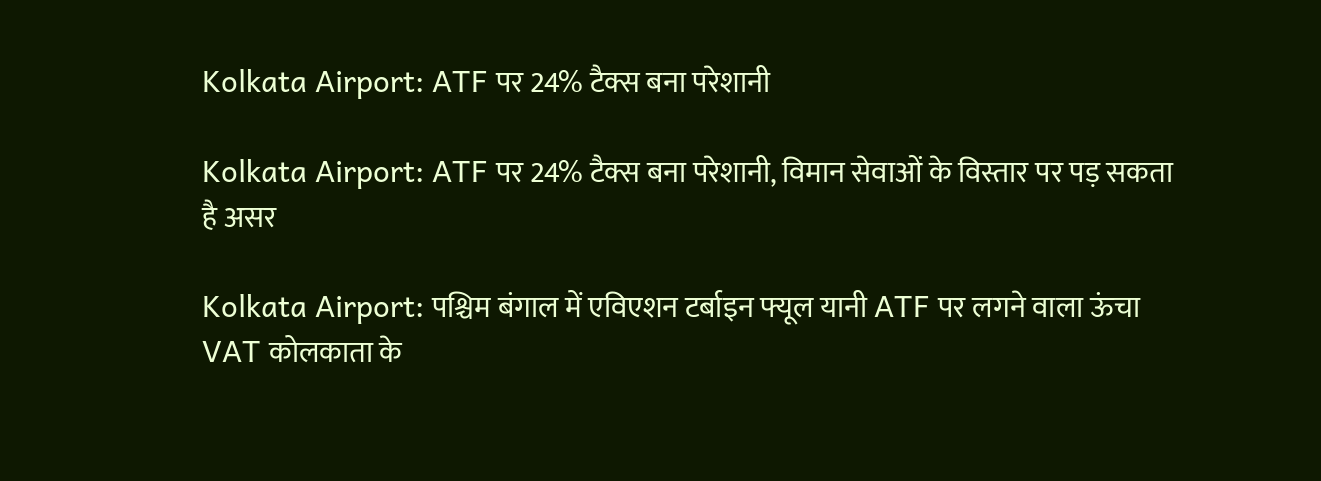Kolkata Airport: ATF पर 24% टैक्स बना परेशानी

Kolkata Airport: ATF पर 24% टैक्स बना परेशानी, विमान सेवाओं के विस्तार पर पड़ सकता है असर

Kolkata Airport: पश्चिम बंगाल में एविएशन टर्बाइन फ्यूल यानी ATF पर लगने वाला ऊंचा VAT कोलकाता के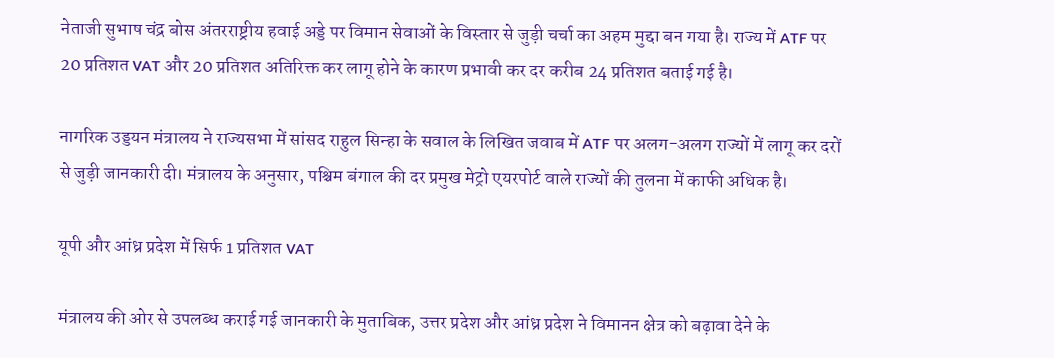नेताजी सुभाष चंद्र बोस अंतरराष्ट्रीय हवाई अड्डे पर विमान सेवाओं के विस्तार से जुड़ी चर्चा का अहम मुद्दा बन गया है। राज्य में ATF पर 20 प्रतिशत VAT और 20 प्रतिशत अतिरिक्त कर लागू होने के कारण प्रभावी कर दर करीब 24 प्रतिशत बताई गई है।

नागरिक उड्डयन मंत्रालय ने राज्यसभा में सांसद राहुल सिन्हा के सवाल के लिखित जवाब में ATF पर अलग-अलग राज्यों में लागू कर दरों से जुड़ी जानकारी दी। मंत्रालय के अनुसार, पश्चिम बंगाल की दर प्रमुख मेट्रो एयरपोर्ट वाले राज्यों की तुलना में काफी अधिक है।

यूपी और आंध्र प्रदेश में सिर्फ 1 प्रतिशत VAT

मंत्रालय की ओर से उपलब्ध कराई गई जानकारी के मुताबिक, उत्तर प्रदेश और आंध्र प्रदेश ने विमानन क्षेत्र को बढ़ावा देने के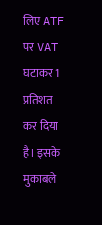लिए ATF पर VAT घटाकर 1 प्रतिशत कर दिया है। इसके मुकाबले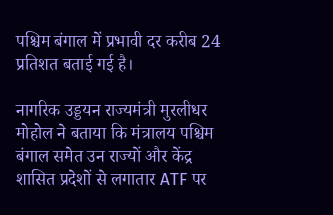पश्चिम बंगाल में प्रभावी दर करीब 24 प्रतिशत बताई गई है।

नागरिक उड्डयन राज्यमंत्री मुरलीधर मोहोल ने बताया कि मंत्रालय पश्चिम बंगाल समेत उन राज्यों और केंद्र शासित प्रदेशों से लगातार ATF पर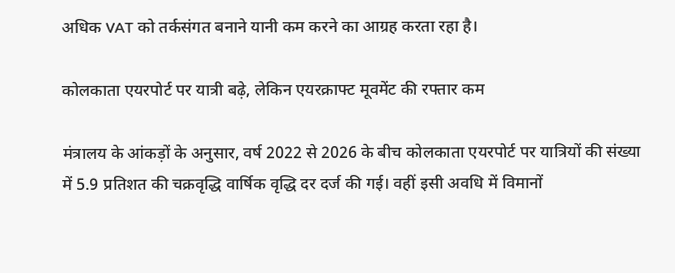अधिक VAT को तर्कसंगत बनाने यानी कम करने का आग्रह करता रहा है।

कोलकाता एयरपोर्ट पर यात्री बढ़े, लेकिन एयरक्राफ्ट मूवमेंट की रफ्तार कम

मंत्रालय के आंकड़ों के अनुसार, वर्ष 2022 से 2026 के बीच कोलकाता एयरपोर्ट पर यात्रियों की संख्या में 5.9 प्रतिशत की चक्रवृद्धि वार्षिक वृद्धि दर दर्ज की गई। वहीं इसी अवधि में विमानों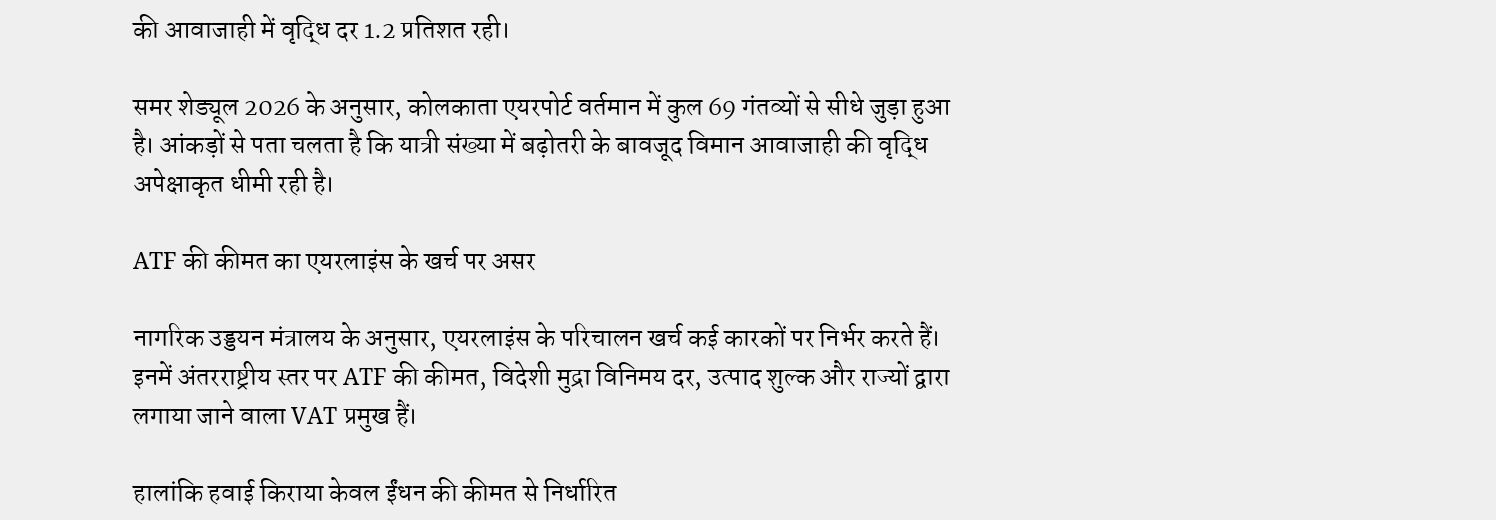की आवाजाही में वृद्धि दर 1.2 प्रतिशत रही।

समर शेड्यूल 2026 के अनुसार, कोलकाता एयरपोर्ट वर्तमान में कुल 69 गंतव्यों से सीधे जुड़ा हुआ है। आंकड़ों से पता चलता है कि यात्री संख्या में बढ़ोतरी के बावजूद विमान आवाजाही की वृद्धि अपेक्षाकृत धीमी रही है।

ATF की कीमत का एयरलाइंस के खर्च पर असर

नागरिक उड्डयन मंत्रालय के अनुसार, एयरलाइंस के परिचालन खर्च कई कारकों पर निर्भर करते हैं। इनमें अंतरराष्ट्रीय स्तर पर ATF की कीमत, विदेशी मुद्रा विनिमय दर, उत्पाद शुल्क और राज्यों द्वारा लगाया जाने वाला VAT प्रमुख हैं।

हालांकि हवाई किराया केवल ईंधन की कीमत से निर्धारित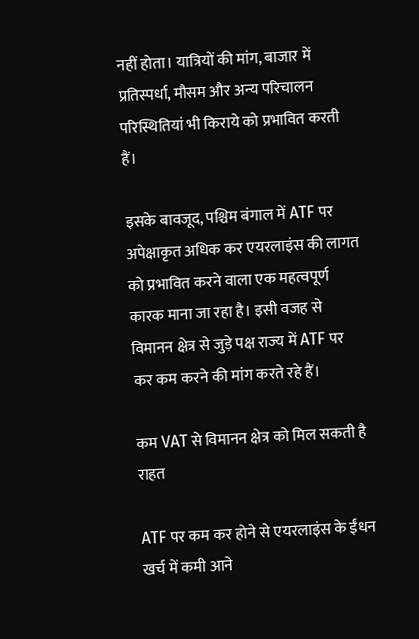नहीं होता। यात्रियों की मांग, बाजार में प्रतिस्पर्धा, मौसम और अन्य परिचालन परिस्थितियां भी किराये को प्रभावित करती हैं।

इसके बावजूद, पश्चिम बंगाल में ATF पर अपेक्षाकृत अधिक कर एयरलाइंस की लागत को प्रभावित करने वाला एक महत्वपूर्ण कारक माना जा रहा है। इसी वजह से विमानन क्षेत्र से जुड़े पक्ष राज्य में ATF पर कर कम करने की मांग करते रहे हैं।

कम VAT से विमानन क्षेत्र को मिल सकती है राहत

ATF पर कम कर होने से एयरलाइंस के ईंधन खर्च में कमी आने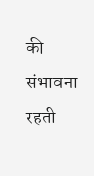की संभावना रहती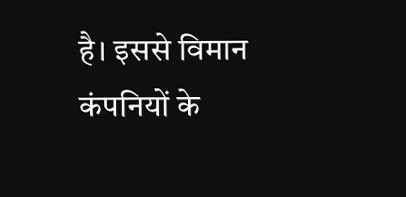है। इससे विमान कंपनियों के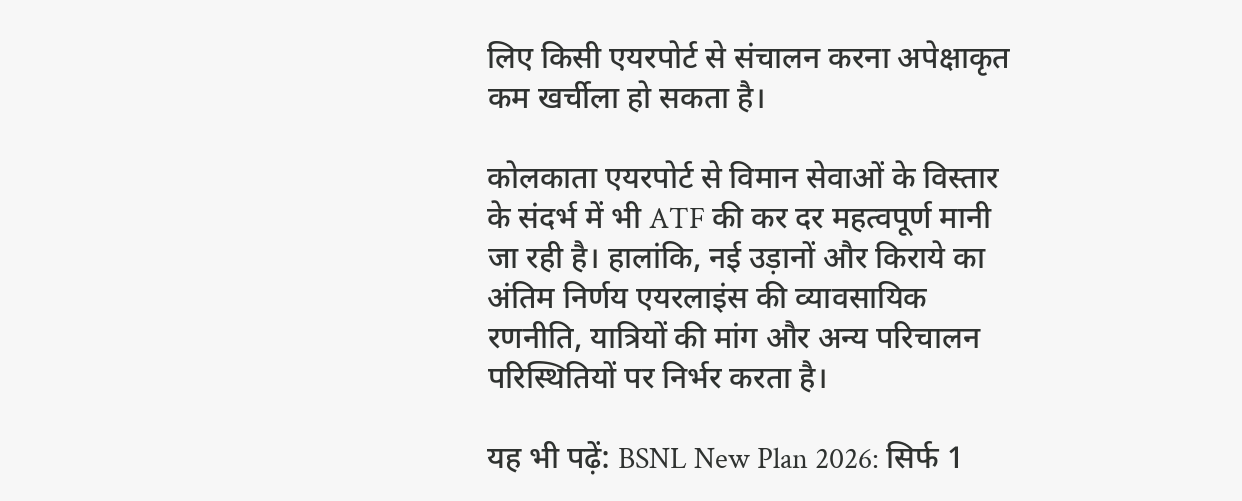लिए किसी एयरपोर्ट से संचालन करना अपेक्षाकृत कम खर्चीला हो सकता है।

कोलकाता एयरपोर्ट से विमान सेवाओं के विस्तार के संदर्भ में भी ATF की कर दर महत्वपूर्ण मानी जा रही है। हालांकि, नई उड़ानों और किराये का अंतिम निर्णय एयरलाइंस की व्यावसायिक रणनीति, यात्रियों की मांग और अन्य परिचालन परिस्थितियों पर निर्भर करता है।

यह भी पढ़ें: BSNL New Plan 2026: सिर्फ 1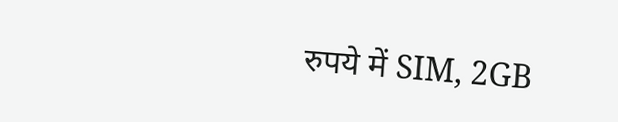रुपये में SIM, 2GB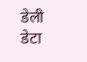डेली डेटा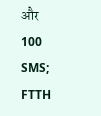और 100 SMS; FTTH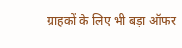ग्राहकों के लिए भी बड़ा ऑफर